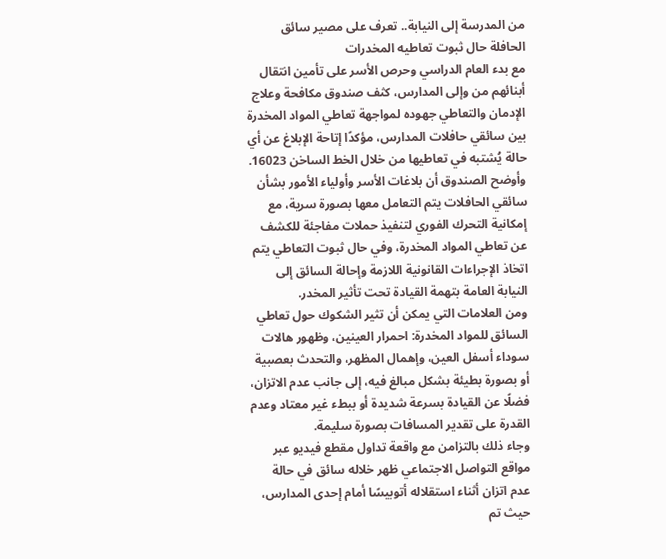من المدرسة إلى النيابة.. تعرف على مصير سائق الحافلة حال ثبوت تعاطيه المخدرات
مع بدء العام الدراسي وحرص الأسر على تأمين انتقال أبنائهم من وإلى المدارس، كثف صندوق مكافحة وعلاج الإدمان والتعاطي جهوده لمواجهة تعاطي المواد المخدرة بين سائقي حافلات المدارس، مؤكدًا إتاحة الإبلاغ عن أي حالة يُشتبه في تعاطيها من خلال الخط الساخن 16023.
وأوضح الصندوق أن بلاغات الأسر وأولياء الأمور بشأن سائقي الحافلات يتم التعامل معها بصورة سرية، مع إمكانية التحرك الفوري لتنفيذ حملات مفاجئة للكشف عن تعاطي المواد المخدرة، وفي حال ثبوت التعاطي يتم اتخاذ الإجراءات القانونية اللازمة وإحالة السائق إلى النيابة العامة بتهمة القيادة تحت تأثير المخدر.
ومن العلامات التي يمكن أن تثير الشكوك حول تعاطي السائق للمواد المخدرة: احمرار العينين، وظهور هالات سوداء أسفل العين، وإهمال المظهر، والتحدث بعصبية أو بصورة بطيئة بشكل مبالغ فيه، إلى جانب عدم الاتزان، فضلًا عن القيادة بسرعة شديدة أو ببطء غير معتاد وعدم القدرة على تقدير المسافات بصورة سليمة.
وجاء ذلك بالتزامن مع واقعة تداول مقطع فيديو عبر مواقع التواصل الاجتماعي ظهر خلاله سائق في حالة عدم اتزان أثناء استقلاله أتوبيسًا أمام إحدى المدارس، حيث تم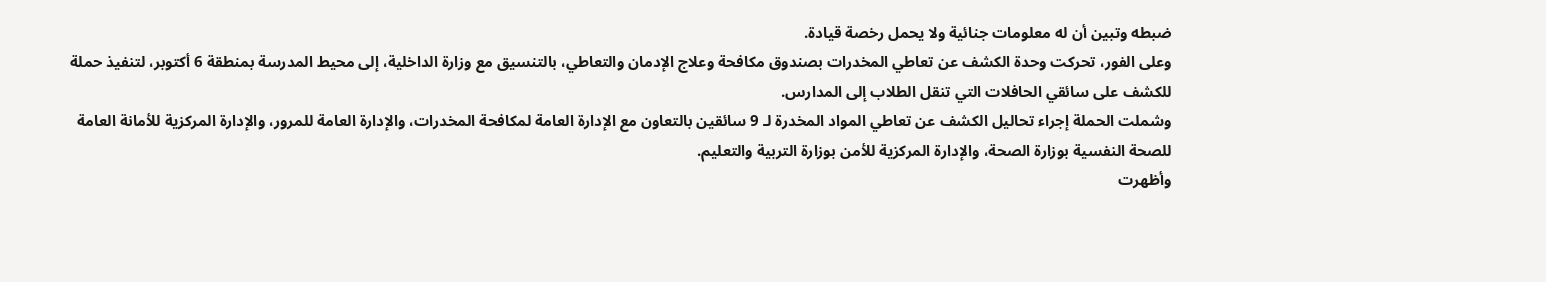ضبطه وتبين أن له معلومات جنائية ولا يحمل رخصة قيادة.
وعلى الفور، تحركت وحدة الكشف عن تعاطي المخدرات بصندوق مكافحة وعلاج الإدمان والتعاطي، بالتنسيق مع وزارة الداخلية، إلى محيط المدرسة بمنطقة 6 أكتوبر، لتنفيذ حملة للكشف على سائقي الحافلات التي تنقل الطلاب إلى المدارس.
وشملت الحملة إجراء تحاليل الكشف عن تعاطي المواد المخدرة لـ 9 سائقين بالتعاون مع الإدارة العامة لمكافحة المخدرات، والإدارة العامة للمرور، والإدارة المركزية للأمانة العامة للصحة النفسية بوزارة الصحة، والإدارة المركزية للأمن بوزارة التربية والتعليم.
وأظهرت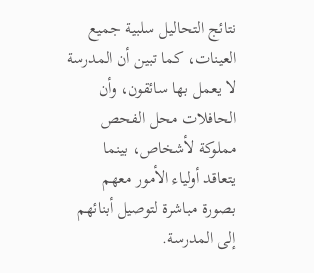نتائج التحاليل سلبية جميع العينات، كما تبين أن المدرسة لا يعمل بها سائقون، وأن الحافلات محل الفحص مملوكة لأشخاص، بينما يتعاقد أولياء الأمور معهم بصورة مباشرة لتوصيل أبنائهم إلى المدرسة.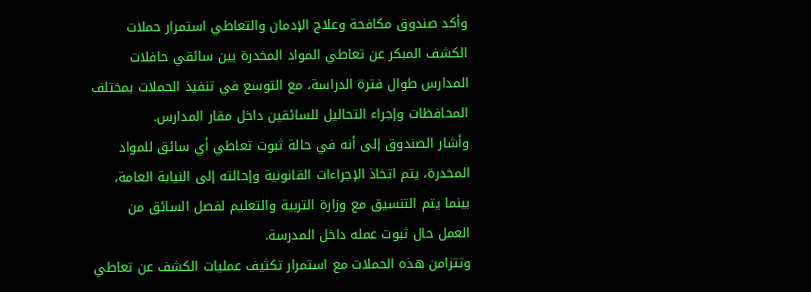وأكد صندوق مكافحة وعلاج الإدمان والتعاطي استمرار حملات الكشف المبكر عن تعاطي المواد المخدرة بين سائقي حافلات المدارس طوال فترة الدراسة، مع التوسع في تنفيذ الحملات بمختلف المحافظات وإجراء التحاليل للسائقين داخل مقار المدارس.
وأشار الصندوق إلى أنه في حالة ثبوت تعاطي أي سائق للمواد المخدرة، يتم اتخاذ الإجراءات القانونية وإحالته إلى النيابة العامة، بينما يتم التنسيق مع وزارة التربية والتعليم لفصل السائق من العمل حال ثبوت عمله داخل المدرسة.
وتتزامن هذه الحملات مع استمرار تكثيف عمليات الكشف عن تعاطي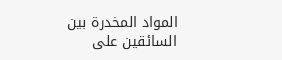المواد المخدرة بين السائقين على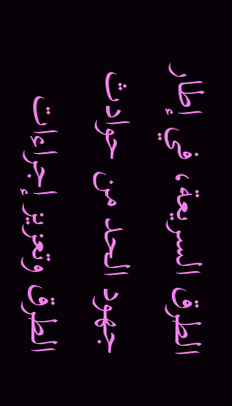الطرق السريعة، في إطار جهود الحد من حوادث الطرق وتعزيز إجراءات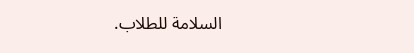السلامة للطلاب.